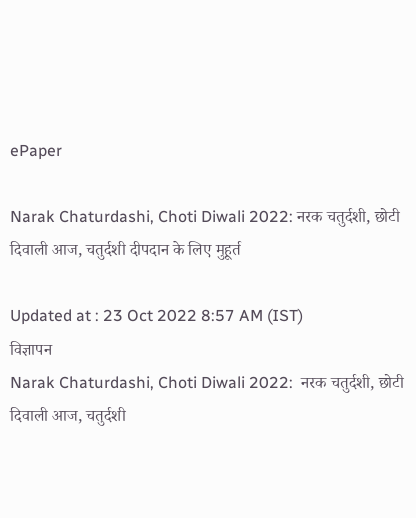ePaper

Narak Chaturdashi, Choti Diwali 2022: नरक चतुर्दशी, छोटी दिवाली आज, चतुर्दशी दीपदान के लिए मुहूर्त

Updated at : 23 Oct 2022 8:57 AM (IST)
विज्ञापन
Narak Chaturdashi, Choti Diwali 2022:  नरक चतुर्दशी, छोटी दिवाली आज, चतुर्दशी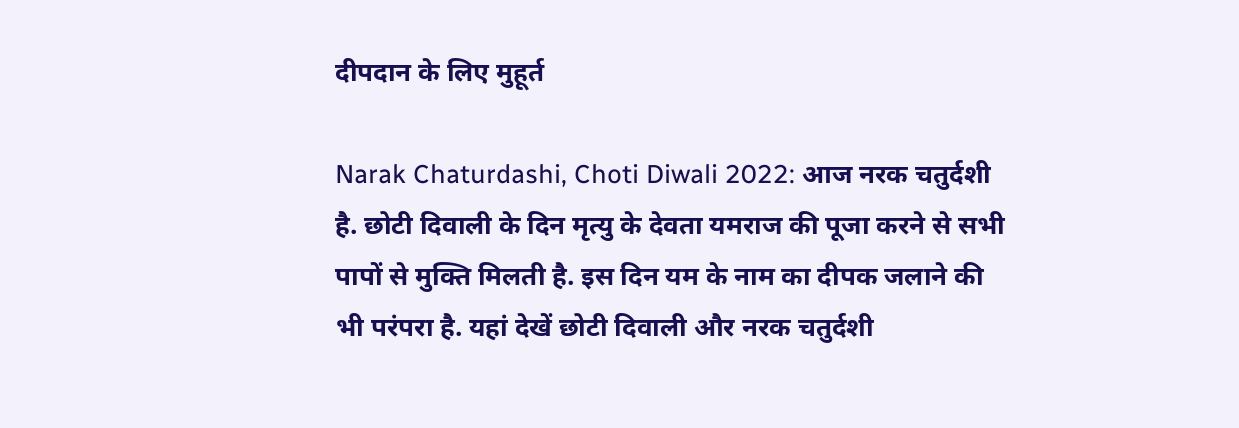दीपदान के लिए मुहूर्त

Narak Chaturdashi, Choti Diwali 2022: आज नरक चतुर्दशी है. छोटी दिवाली के दिन मृत्यु के देवता यमराज की पूजा करने से सभी पापों से मुक्ति मिलती है. इस दिन यम के नाम का दीपक जलाने की भी परंपरा है. यहां देखें छोटी दिवाली और नरक चतुर्दशी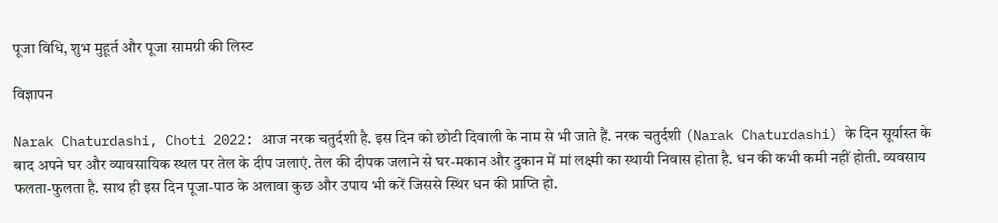पूजा विधि, शुभ मुहूर्त और पूजा सामग्री की लिस्ट

विज्ञापन

Narak Chaturdashi, Choti 2022: आज नरक चतुर्दशी है. इस दिन को छोटी दिवाली के नाम से भी जाते हैं. नरक चतुर्दशी (Narak Chaturdashi) के दिन सूर्यास्त के बाद अपने घर और व्यावसायिक स्थल पर तेल के दीप जलाएं. तेल की दीपक जलाने से घर-मकान और दुकान में मां लक्ष्मी का स्थायी निवास होता है. धन की कभी कमी नहीं होती. व्यवसाय फलता-फुलता है. साथ ही इस दिन पूजा-पाठ के अलावा कुछ और उपाय भी करें जिससे स्थिर धन की प्राप्ति हो.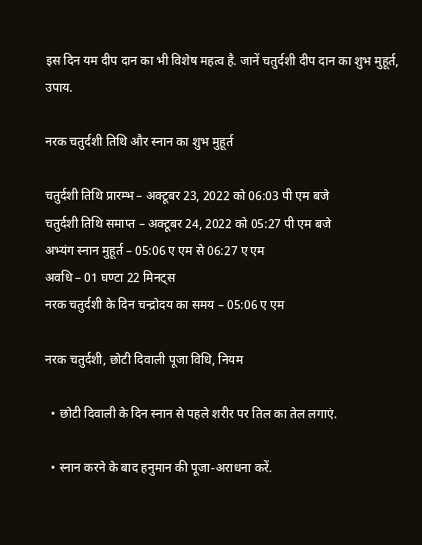इस दिन यम दीप दान का भी विशेष महत्व है. जानें चतुर्दशी दीप दान का शुभ मुहूर्त, उपाय.

नरक चतुर्दशी तिथि और स्‍नान का शुभ मुहूर्त

चतुर्दशी तिथि प्रारम्भ – अक्टूबर 23, 2022 को 06:03 पी एम बजे
चतुर्दशी तिथि समाप्त – अक्टूबर 24, 2022 को 05:27 पी एम बजे
अभ्यंग स्नान मुहूर्त – 05:06 ए एम से 06:27 ए एम
अवधि – 01 घण्टा 22 मिनट्स
नरक चतुर्दशी के दिन चन्द्रोदय का समय – 05:06 ए एम

नरक चतुर्दशी, छोटी दिवाली पूजा विधि, नियम

  • छोटी दिवाली के दिन स्नान से पहले शरीर पर तिल का तेल लगाएं.

  • स्नान करने के बाद हनुमान की पूजा-अराधना करें.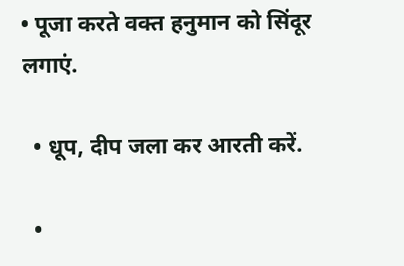• पूजा करते वक्त हनुमान को सिंदूर लगाएं.

  • धूप, दीप जला कर आरती करें.

  •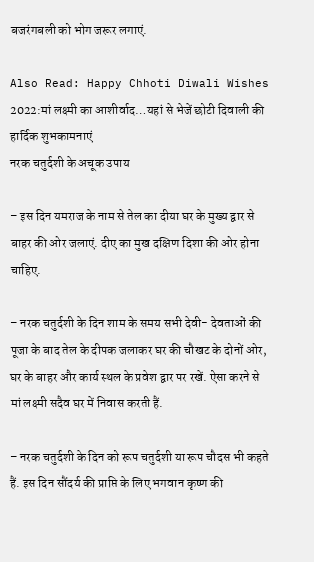बजरंगबली को भोग जरूर लगाएं.

Also Read: Happy Chhoti Diwali Wishes 2022:मां लक्ष्मी का आशीर्वाद…यहां से भेजें छोटी दिवाली की हार्दिक शुभकामनाएं
नरक चतुर्दशी के अचूक उपाय

– इस दिन यमराज के नाम से तेल का दीया घर के मुख्य द्वार से बाहर की ओर जलाएं. दीए का मुख दक्षिण दिशा की ओर होना चाहिए.

– नरक चतुर्दशी के दिन शाम के समय सभी देवी- देवताओं की पूजा के बाद तेल के दीपक जलाकर घर की चौखट के दोनों ओर, घर के बाहर और कार्य स्थल के प्रवेश द्वार पर रखें. ऐसा करने से मां लक्ष्मी सदैव घर में निवास करती हैं.

– नरक चतुर्दशी के दिन को रूप चतुर्दशी या रूप चौदस भी कहते हैं. इस दिन सौंदर्य की प्राप्ति के लिए भगवान कृष्ण की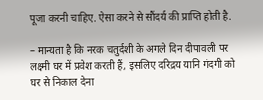पूजा करनी चाहिए. ऐसा करने से सौंदर्य की प्राप्ति होती है.

– मान्यता है कि नरक चतुर्दशी के अगले दिन दीपावली पर लक्ष्मी घर में प्रवेश करती हैं, इसलिए दरिद्रय यानि गंदगी को घर से निकाल देना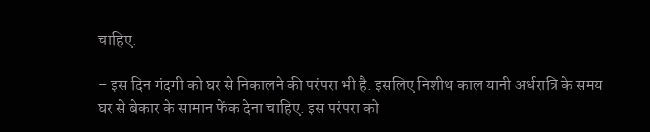चाहिए.

– इस दिन गंदगी को घर से निकालने की परंपरा भी है. इसलिए निशीथ काल यानी अर्धरात्रि के समय घर से बेकार के सामान फेंक देना चाहिए. इस परंपरा को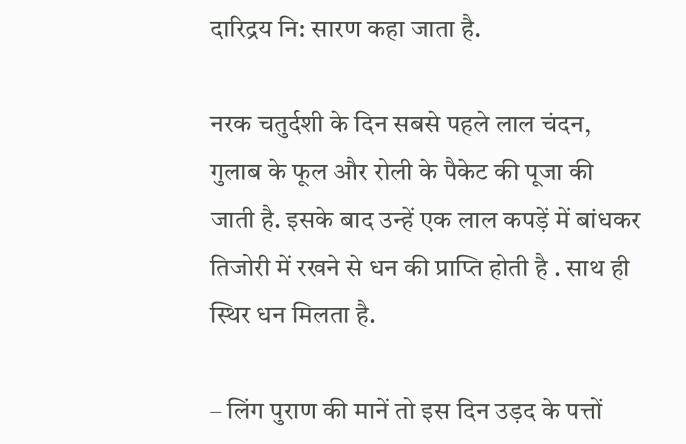दारिद्रय नि: सारण कहा जाता है.

नरक चतुर्दशी के दिन सबसे पहले लाल चंदन, गुलाब के फूल और रोली के पैकेट की पूजा की जाती है. इसके बाद उन्हें एक लाल कपड़ें में बांधकर तिजोरी में रखने से धन की प्राप्ति होती है . साथ ही स्थिर धन मिलता है.

– लिंग पुराण की मानें तो इस दिन उड़द के पत्तों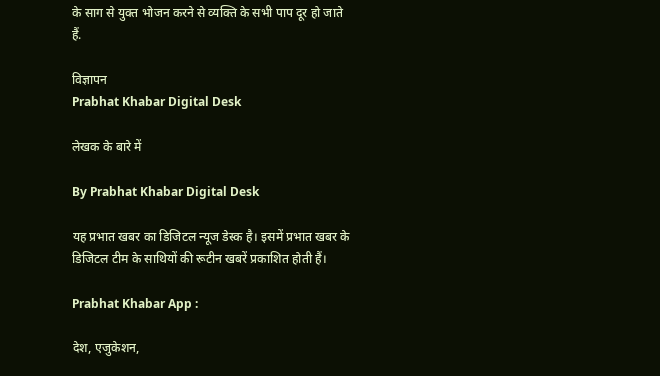के साग से युक्त भोजन करने से व्यक्ति के सभी पाप दूर हो जाते हैं.

विज्ञापन
Prabhat Khabar Digital Desk

लेखक के बारे में

By Prabhat Khabar Digital Desk

यह प्रभात खबर का डिजिटल न्यूज डेस्क है। इसमें प्रभात खबर के डिजिटल टीम के साथियों की रूटीन खबरें प्रकाशित होती हैं।

Prabhat Khabar App :

देश, एजुकेशन,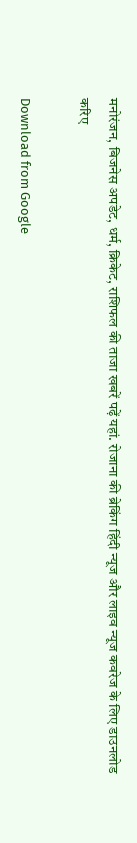मनोरंजन, बिजनेस अपडेट, धर्म, क्रिकेट, राशिफल की ताजा खबरें पढ़ें यहां. रोजाना की ब्रेकिंग हिंदी न्यूज और लाइव न्यूज कवरेज के लिए डाउनलोड करिए

Download from Google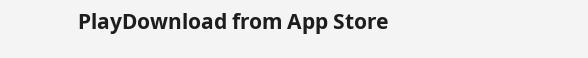PlayDownload from App Store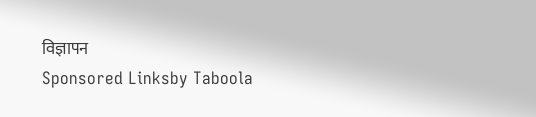विज्ञापन
Sponsored Linksby Taboola